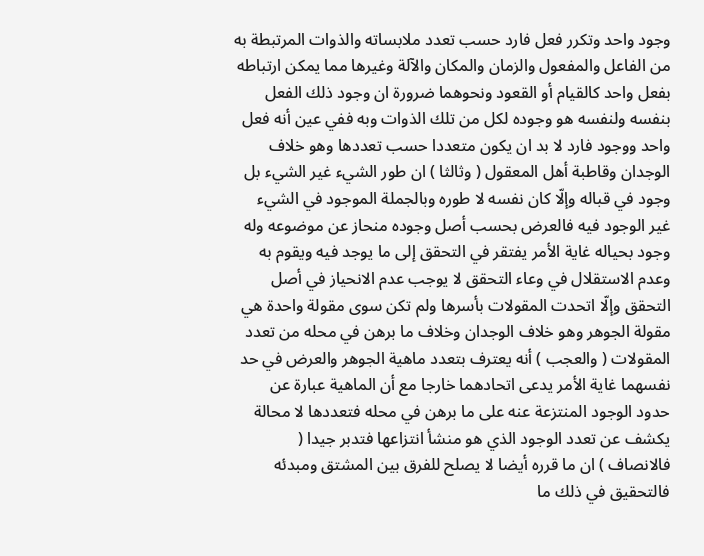وجود واحد وتكرر فعل فارد حسب تعدد ملابساته والذوات المرتبطة به من الفاعل والمفعول والزمان والمكان والآلة وغيرها مما يمكن ارتباطه بفعل واحد كالقيام أو القعود ونحوهما ضرورة ان وجود ذلك الفعل بنفسه ولنفسه هو وجوده لكل من تلك الذوات وبه ففي عين أنه فعل واحد ووجود فارد لا بد ان يكون متعددا حسب تعددها وهو خلاف الوجدان وقاطبة أهل المعقول ( وثالثا ) ان طور الشيء غير الشيء بل وجود في قباله وإلّا كان نفسه لا طوره وبالجملة الموجود في الشيء غير الوجود فيه فالعرض بحسب أصل وجوده منحاز عن موضوعه وله وجود بحياله غاية الأمر يفتقر في التحقق إلى ما يوجد فيه ويقوم به وعدم الاستقلال في وعاء التحقق لا يوجب عدم الانحياز في أصل التحقق وإلّا اتحدت المقولات بأسرها ولم تكن سوى مقولة واحدة هي مقولة الجوهر وهو خلاف الوجدان وخلاف ما برهن في محله من تعدد المقولات ( والعجب ) أنه يعترف بتعدد ماهية الجوهر والعرض في حد نفسهما غاية الأمر يدعى اتحادهما خارجا مع أن الماهية عبارة عن حدود الوجود المنتزعة عنه على ما برهن في محله فتعددها لا محالة يكشف عن تعدد الوجود الذي هو منشأ انتزاعها فتدبر جيدا ( فالانصاف ) ان ما قرره أيضا لا يصلح للفرق بين المشتق ومبدئه فالتحقيق في ذلك ما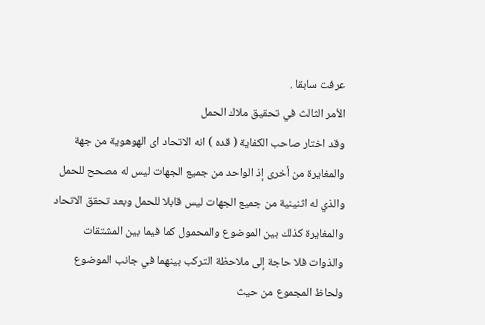عرفت سابقا .
الأمر الثالث في تحقيق ملاك الحمل
وقد اختار صاحب الكفاية ( قده ) انه الاتحاد اى الهوهوية من جهة والمغايرة من أخرى إذ الواحد من جميع الجهات ليس له مصحح للحمل والذي له اثنينية من جميع الجهات ليس قابلا للحمل وبعد تحقق الاتحاد والمغايرة كذلك بين الموضوع والمحمول كما فيما بين المشتقات والذوات فلا حاجة إلى ملاحظة التركب بينهما في جانب الموضوع ولحاظ المجموع من حيث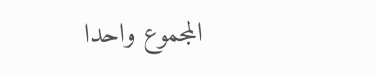المجموع واحدا